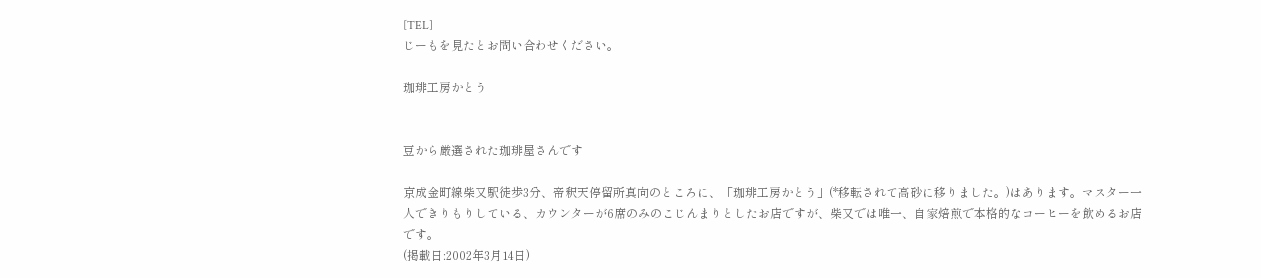[TEL]
じーもを見たとお問い合わせください。

珈琲工房かとう


豆から厳選された珈琲屋さんです

京成金町線柴又駅徒歩3分、帝釈天停留所真向のところに、「珈琲工房かとう」(*移転されて高砂に移りました。)はあります。マスター一人できりもりしている、カウンターが6席のみのこじんまりとしたお店ですが、柴又では唯一、自家焙煎で本格的なコーヒーを飲めるお店です。
(掲載日:2002年3月14日)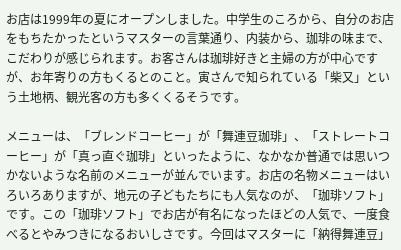お店は1999年の夏にオープンしました。中学生のころから、自分のお店をもちたかったというマスターの言葉通り、内装から、珈琲の味まで、こだわりが感じられます。お客さんは珈琲好きと主婦の方が中心ですが、お年寄りの方もくるとのこと。寅さんで知られている「柴又」という土地柄、観光客の方も多くくるそうです。

メニューは、「ブレンドコーヒー」が「舞連豆珈琲」、「ストレートコーヒー」が「真っ直ぐ珈琲」といったように、なかなか普通では思いつかないような名前のメニューが並んでいます。お店の名物メニューはいろいろありますが、地元の子どもたちにも人気なのが、「珈琲ソフト」です。この「珈琲ソフト」でお店が有名になったほどの人気で、一度食べるとやみつきになるおいしさです。今回はマスターに「納得舞連豆」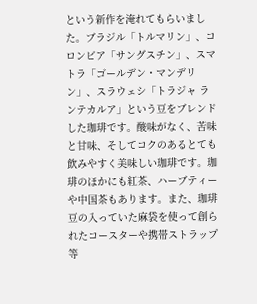という新作を淹れてもらいました。ブラジル「トルマリン」、コロンビア「サングスチン」、スマトラ「ゴールデン・マンデリン」、スラウェシ「トラジャ ランテカルア」という豆をブレンドした珈琲です。酸味がなく、苦味と甘味、そしてコクのあるとても飲みやすく美味しい珈琲です。珈琲のほかにも紅茶、ハーブティーや中国茶もあります。また、珈琲豆の入っていた麻袋を使って創られたコースターや携帯ストラップ等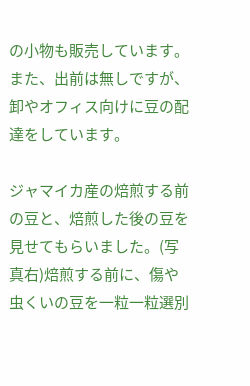の小物も販売しています。また、出前は無しですが、卸やオフィス向けに豆の配達をしています。

ジャマイカ産の焙煎する前の豆と、焙煎した後の豆を見せてもらいました。(写真右)焙煎する前に、傷や虫くいの豆を一粒一粒選別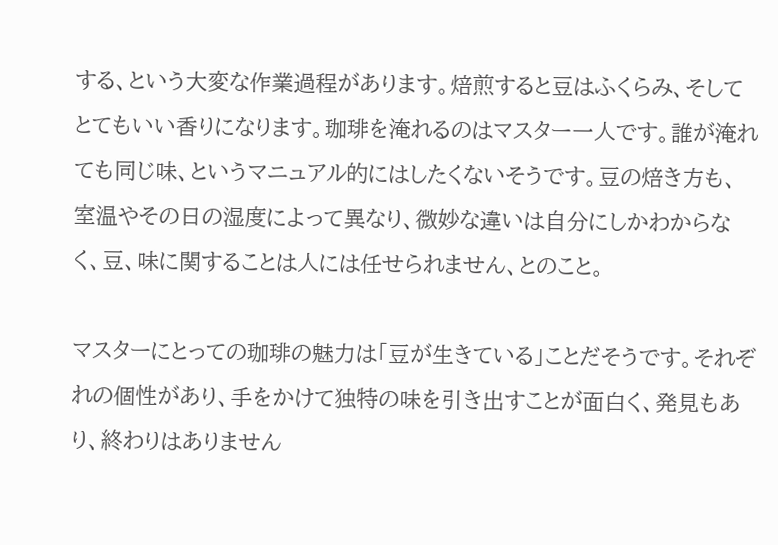する、という大変な作業過程があります。焙煎すると豆はふくらみ、そしてとてもいい香りになります。珈琲を淹れるのはマスター一人です。誰が淹れても同じ味、というマニュアル的にはしたくないそうです。豆の焙き方も、室温やその日の湿度によって異なり、微妙な違いは自分にしかわからなく、豆、味に関することは人には任せられません、とのこと。

マスターにとっての珈琲の魅力は「豆が生きている」ことだそうです。それぞれの個性があり、手をかけて独特の味を引き出すことが面白く、発見もあり、終わりはありません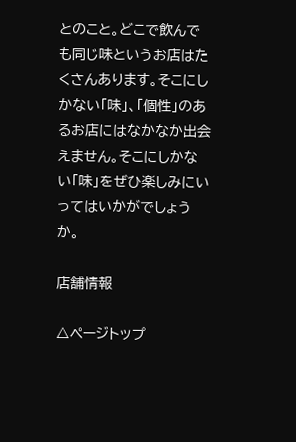とのこと。どこで飲んでも同じ味というお店はたくさんあります。そこにしかない「味」、「個性」のあるお店にはなかなか出会えません。そこにしかない「味」をぜひ楽しみにいってはいかがでしょうか。

店舗情報

△ページトップ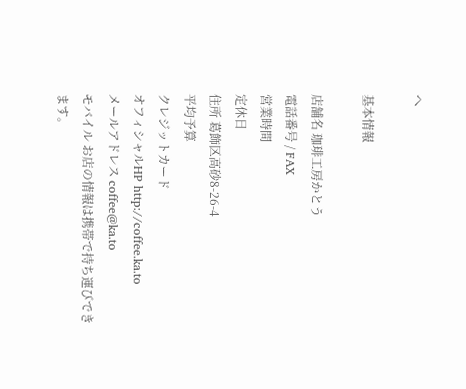へ

基本情報

店舗名 珈琲工房かとう
電話番号 / FAX
営業時間
定休日
住所 葛飾区高砂8-26-4
平均予算
クレジットカード
オフィシャルHP http://coffee.ka.to
メールアドレス coffee@ka.to
モバイル お店の情報は携帯で持ち運びできます。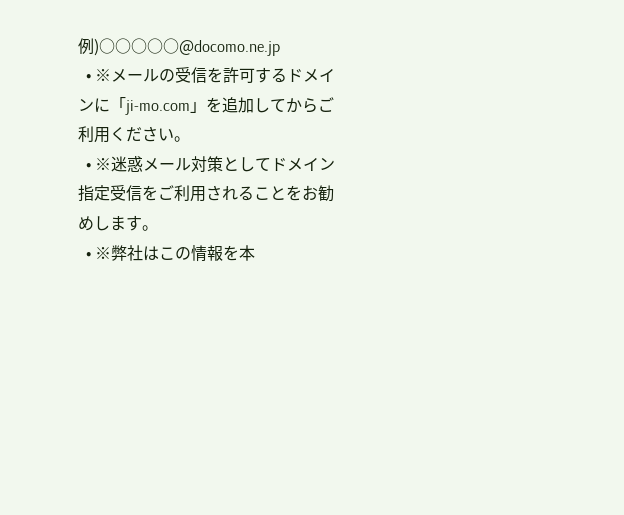例)○○○○○@docomo.ne.jp
  • ※メールの受信を許可するドメインに「ji-mo.com」を追加してからご利用ください。
  • ※迷惑メール対策としてドメイン指定受信をご利用されることをお勧めします。
  • ※弊社はこの情報を本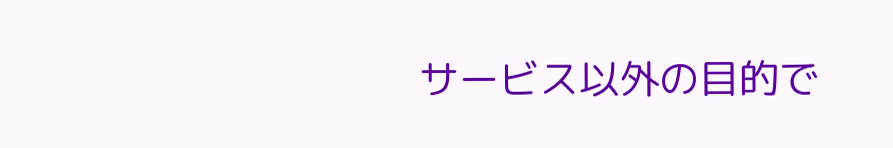サービス以外の目的で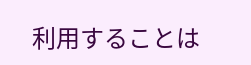利用することは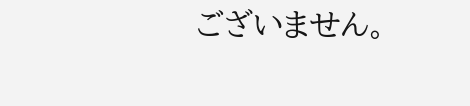ございません。